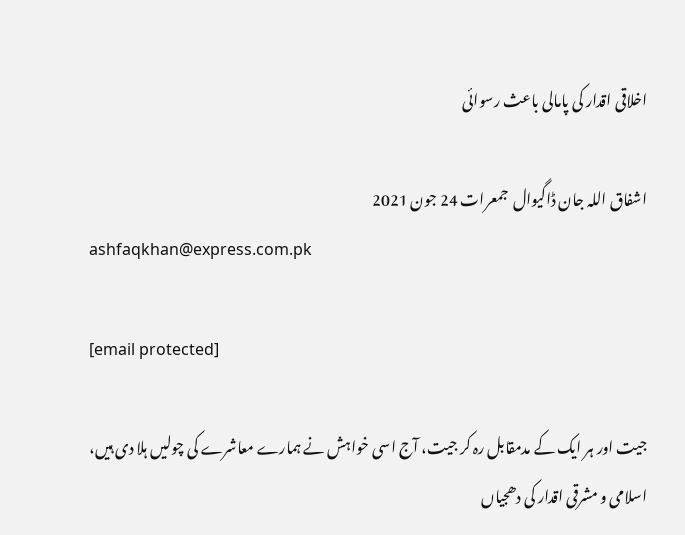اخلاقی اقدار کی پامالی باعث رسوائی

اشفاق اللہ جان ڈاگیوال  جمعرات 24 جون 2021
ashfaqkhan@express.com.pk

[email protected]

جیت اور ہر ایک کے مدمقابل رہ کر جیت، آج اسی خواہش نے ہمارے معاشرے کی چولیں ہلا دی ہیں، اسلامی و مشرقی اقدار کی دھجیاں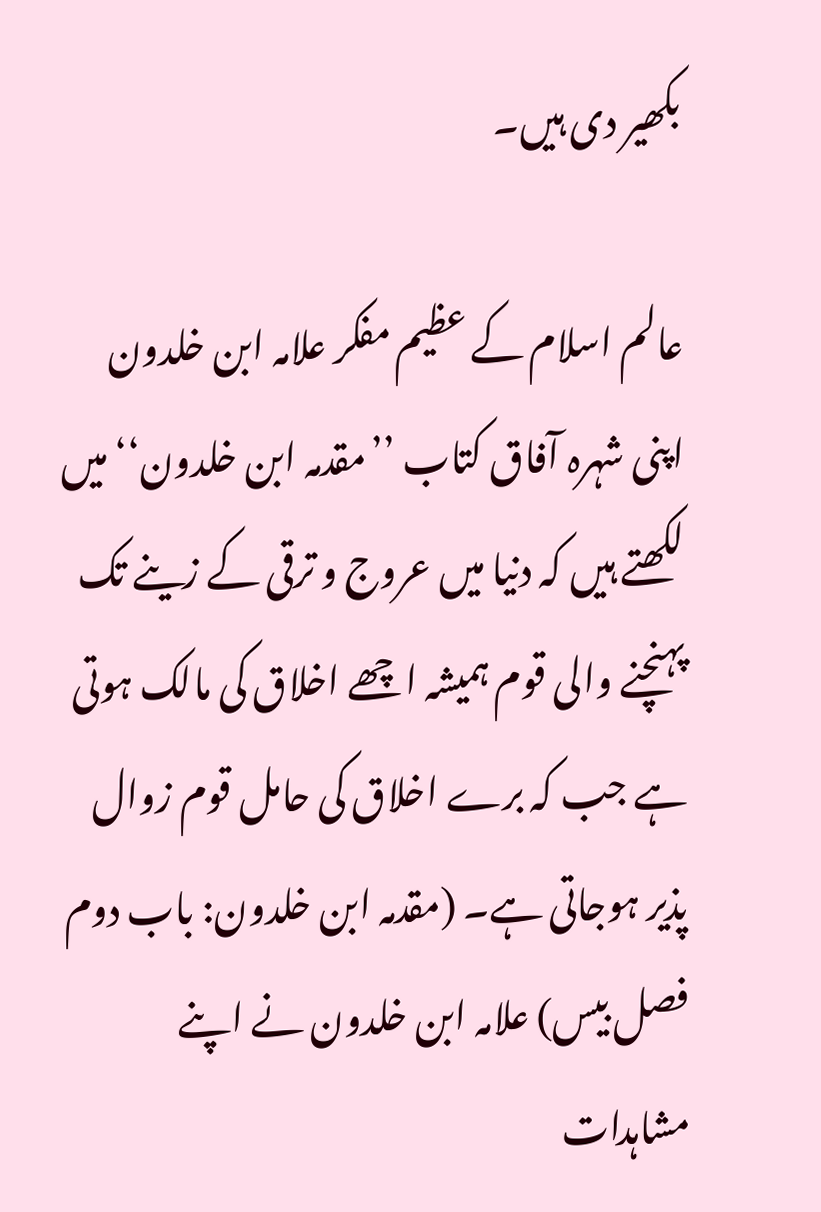بکھیر دی ہیں۔

عالم اسلام کے عظیم مفکر علامہ ابن خلدون اپنی شہرہ آفاق کتاب ’’مقدمہ ابن خلدون‘‘ میں لکھتے ہیں کہ دنیا میں عروج و ترقی کے زینے تک پہنچنے والی قوم ہمیشہ اچھے اخلاق کی مالک ہوتی ہے جب کہ برے اخلاق کی حامل قوم زوال پذیر ہوجاتی ہے۔ (مقدمہ ابن خلدون: باب دوم فصل بیس) علامہ ابن خلدون نے اپنے مشاہدات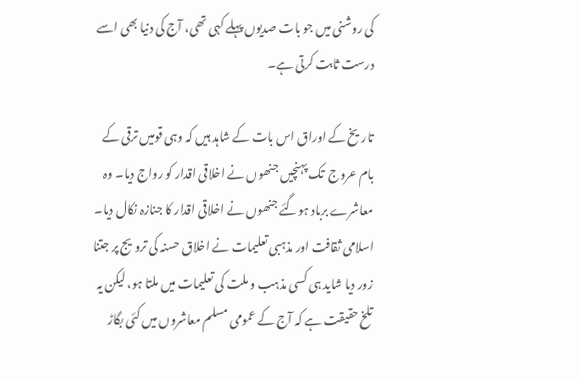کی روشنی میں جو بات صدیوں پہلے کہی تھی، آج کی دنیا بھی اسے درست ثابت کرتی ہے۔

تاریخ کے اوراق اس بات کے شاہد ہیں کہ وہی قومیں ترقی کے بام عروج  تک پہنچیں جنھوں نے اخلاقی اقدار کو رواج دیا۔ وہ معاشرے برباد ہوگئے جنھوں نے اخلاقی اقدار کا جنازہ نکال دیا۔ اسلامی ثقافت اور مذہبی تعلیمات نے اخلاق حسنہ کی ترویج پر جتنا زور دیا شاید ہی کسی مذہب و ملت کی تعلیمات میں ملتا ہو، لیکن یہ تلخ حقیقت ہے کہ آج کے عمومی مسلم معاشروں میں کئی بگاڑ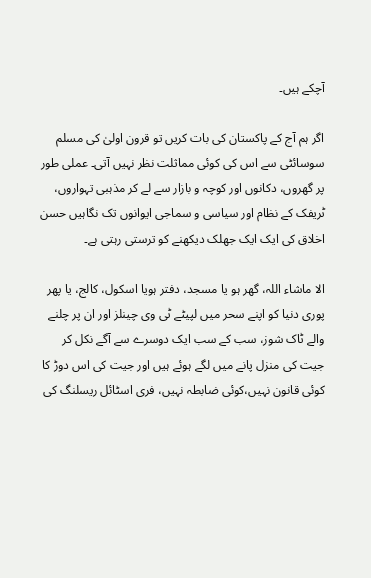آچکے ہیں۔

اگر ہم آج کے پاکستان کی بات کریں تو قرون اولیٰ کی مسلم سوسائٹی سے اس کی کوئی مماثلت نظر نہیں آتی۔ عملی طور پر گھروں، دکانوں اور کوچہ و بازار سے لے کر مذہبی تہواروں، ٹریفک کے نظام اور سیاسی و سماجی ایوانوں تک نگاہیں حسن اخلاق کی ایک ایک جھلک دیکھنے کو ترستی رہتی ہے۔

الا ماشاء اللہ، گھر ہو یا مسجد، دفتر ہویا اسکول، کالج، یا پھر پوری دنیا کو اپنے سحر میں لپیٹے ٹی وی چینلز اور ان پر چلنے والے ٹاک شوز، سب کے سب ایک دوسرے سے آگے نکل کر جیت کی منزل پانے میں لگے ہوئے ہیں اور جیت کی اس دوڑ کا کوئی قانون نہیں،کوئی ضابطہ نہیں، فری اسٹائل ریسلنگ کی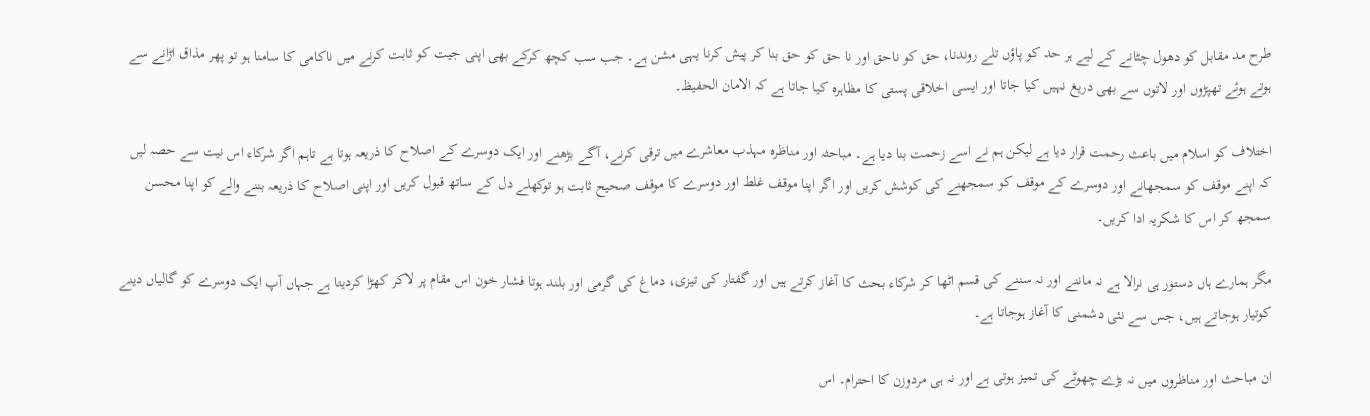طرح مد مقابل کو دھول چٹانے کے لیے ہر حد کو پاؤں تلے روندنا، حق کو ناحق اور نا حق کو حق بنا کر پیش کرنا یہی مشن ہے۔ جب سب کچھ کرکے بھی اپنی جیت کو ثابت کرنے میں ناکامی کا سامنا ہو تو پھر مذاق اڑانے سے ہوتے ہوئے تھپڑوں اور لاتوں سے بھی دریغ نہیں کیا جاتا اور ایسی اخلاقی پستی کا مظاہرہ کیا جاتا ہے کہ الامان الحفیظ۔

اختلاف کو اسلام میں باعث رحمت قرار دیا ہے لیکن ہم نے اسے زحمت بنا دیا ہے۔ مباحثہ اور مناظرہ مہذب معاشرے میں ترقی کرنے، آگے بڑھنے اور ایک دوسرے کے اصلاح کا ذریعہ ہوتا ہے تاہم اگر شرکاء اس نیت سے حصہ لیں کہ اپنے موقف کو سمجھانے اور دوسرے کے موقف کو سمجھنے کی کوشش کریں اور اگر اپنا موقف غلط اور دوسرے کا موقف صحیح ثابت ہو توکھلے دل کے ساتھ قبول کریں اور اپنی اصلاح کا ذریعہ بننے والے کو اپنا محسن سمجھ کر اس کا شکریہ ادا کریں۔

مگر ہمارے ہاں دستور ہی نرالا ہے نہ ماننے اور نہ سننے کی قسم اٹھا کر شرکاء بحث کا آغاز کرتے ہیں اور گفتار کی تیزی، دماغ کی گرمی اور بلند ہوتا فشار خون اس مقام پر لاکر کھڑا کردیتا ہے جہاں آپ ایک دوسرے کو گالیاں دینے کوتیار ہوجاتے ہیں، جس سے نئی دشمنی کا آغاز ہوجاتا ہے۔

ان مباحث اور مناظروں میں نہ بڑے چھوٹے کی تمیز ہوتی ہے اور نہ ہی مردوزن کا احترام۔ اس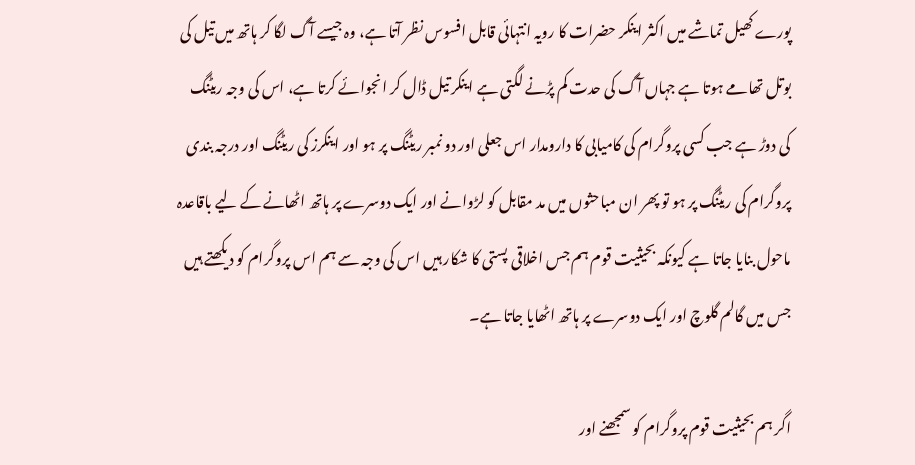پورے کھیل تماشے میں اکثر اینکر حضرات کا رویہ انتہائی قابل افسوس نظر آتا ہے، وہ جیسے آگ لگا کر ہاتھ میں تیل کی بوتل تھامے ہوتا ہے جہاں آگ کی حدت کم پڑنے لگتی ہے اینکر تیل ڈال کر انجوائے کرتا ہے، اس کی وجہ ریٹنگ کی دوڑ ہے جب کسی پروگرام کی کامیابی کا دارومدار اس جعلی اور دو نمبر ریٹنگ پر ہو اور اینکرز کی ریٹنگ اور درجہ بندی پروگرام کی ریٹنگ پر ہو تو پھر ان مباحثوں میں مد مقابل کو لڑوانے اور ایک دوسرے پر ہاتھ اٹھانے کے لیے باقاعدہ ماحول بنایا جاتا ہے کیونکہ بحیثیت قوم ہم جس اخلاقی پستی کا شکار ہیں اس کی وجہ سے ہم اس پروگرام کو دیکھتے ہیں جس میں گالم گلوچ اور ایک دوسرے پر ہاتھ اٹھایا جاتا ہے۔

اگر ہم بحیثیت قوم پروگرام کو سمجھنے اور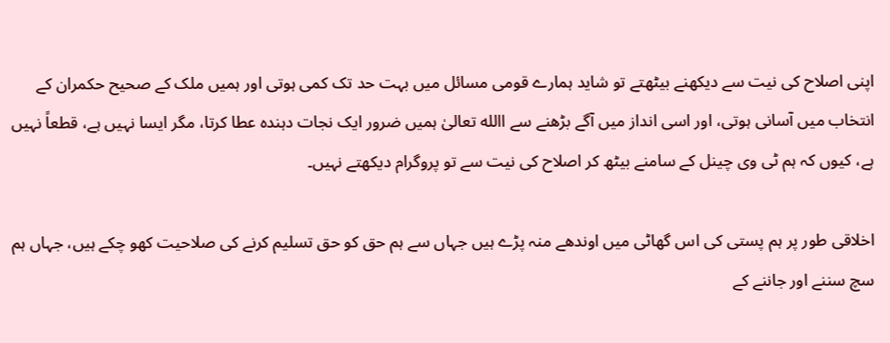اپنی اصلاح کی نیت سے دیکھنے بیٹھتے تو شاید ہمارے قومی مسائل میں بہت حد تک کمی ہوتی اور ہمیں ملک کے صحیح حکمران کے انتخاب میں آسانی ہوتی، اور اسی انداز میں آگے بڑھنے سے االله تعالیٰ ہمیں ضرور ایک نجات دہندہ عطا کرتا، مگر ایسا نہیں ہے، قطعاً نہیں ہے، کیوں کہ ہم ٹی وی چینل کے سامنے بیٹھ کر اصلاح کی نیت سے تو پروگرام دیکھتے نہیں۔

اخلاقی طور پر ہم پستی کی اس گھاٹی میں اوندھے منہ پڑے ہیں جہاں سے ہم حق کو حق تسلیم کرنے کی صلاحیت کھو چکے ہیں، جہاں ہم سچ سننے اور جاننے کے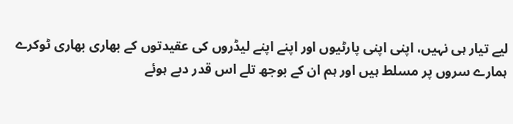لیے تیار ہی نہیں، اپنی اپنی پارٹیوں اور اپنے اپنے لیڈروں کی عقیدتوں کے بھاری بھاری ٹوکرے ہمارے سروں پر مسلط ہیں اور ہم ان کے بوجھ تلے اس قدر دبے ہوئے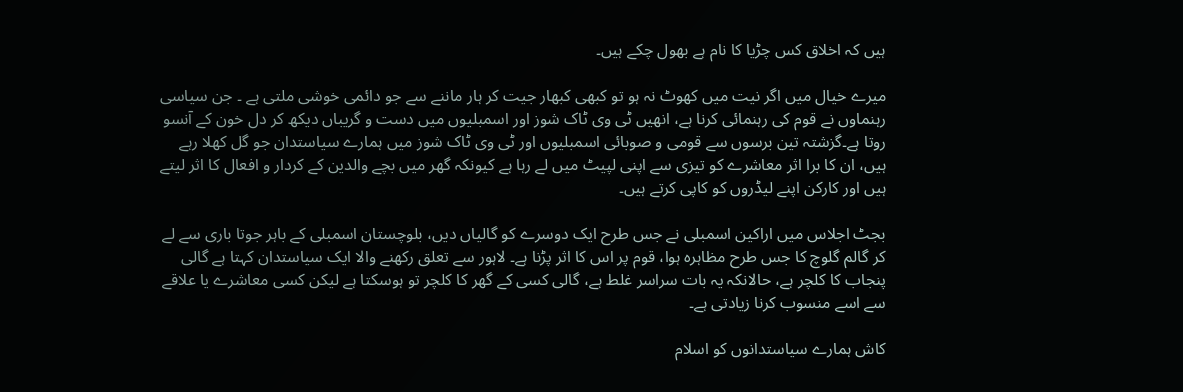ہیں کہ اخلاق کس چڑیا کا نام ہے بھول چکے ہیں۔

میرے خیال میں اگر نیت میں کھوٹ نہ ہو تو کبھی کبھار جیت کر ہار ماننے سے جو دائمی خوشی ملتی ہے ۔ جن سیاسی رہنماوں نے قوم کی رہنمائی کرنا ہے، انھیں ٹی وی ٹاک شوز اور اسمبلیوں میں دست و گریباں دیکھ کر دل خون کے آنسو روتا ہے۔گزشتہ تین برسوں سے قومی و صوبائی اسمبلیوں اور ٹی وی ٹاک شوز میں ہمارے سیاستدان جو گل کھلا رہے ہیں، ان کا برا اثر معاشرے کو تیزی سے اپنی لپیٹ میں لے رہا ہے کیونکہ گھر میں بچے والدین کے کردار و افعال کا اثر لیتے ہیں اور کارکن اپنے لیڈروں کو کاپی کرتے ہیں۔

بجٹ اجلاس میں اراکین اسمبلی نے جس طرح ایک دوسرے کو گالیاں دیں، بلوچستان اسمبلی کے باہر جوتا باری سے لے کر گالم گلوچ کا جس طرح مظاہرہ ہوا، قوم پر اس کا اثر پڑنا ہے۔ لاہور سے تعلق رکھنے والا ایک سیاستدان کہتا ہے گالی پنجاب کا کلچر ہے، حالانکہ یہ بات سراسر غلط ہے، گالی کسی کے گھر کا کلچر تو ہوسکتا ہے لیکن کسی معاشرے یا علاقے سے اسے منسوب کرنا زیادتی ہے۔

کاش ہمارے سیاستدانوں کو اسلام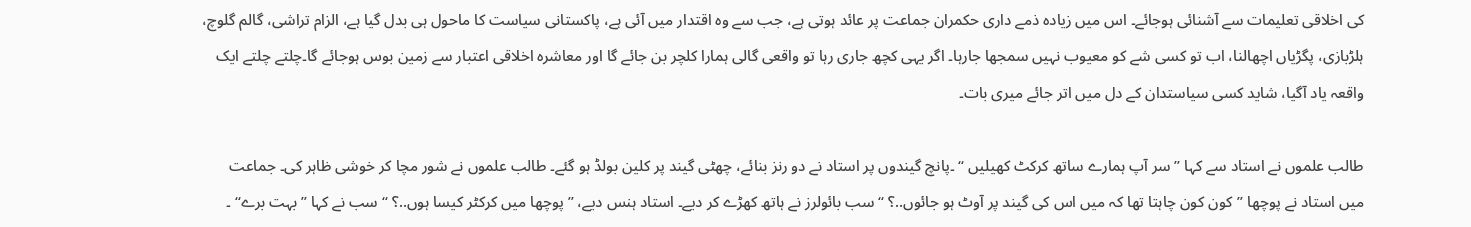کی اخلاقی تعلیمات سے آشنائی ہوجائے۔ اس میں زیادہ ذمے داری حکمران جماعت پر عائد ہوتی ہے، جب سے وہ اقتدار میں آئی ہے، پاکستانی سیاست کا ماحول ہی بدل گیا ہے، الزام تراشی، گالم گلوچ، ہلڑبازی، پگڑیاں اچھالنا، اب تو کسی شے کو معیوب نہیں سمجھا جارہا۔ اگر یہی کچھ جاری رہا تو واقعی گالی ہمارا کلچر بن جائے گا اور معاشرہ اخلاقی اعتبار سے زمین بوس ہوجائے گا۔چلتے چلتے ایک واقعہ یاد آگیا، شاید کسی سیاستدان کے دل میں اتر جائے میری بات۔

طالب علموں نے استاد سے کہا ’’سر آپ ہمارے ساتھ کرکٹ کھیلیں ‘‘ ۔پانچ گیندوں پر استاد نے دو رنز بنائے، چھٹی گیند پر کلین بولڈ ہو گئے۔ طالب علموں نے شور مچا کر خوشی ظاہر کی۔ جماعت  میں استاد نے پوچھا ’’کون کون چاہتا تھا کہ میں اس کی گیند پر آوٹ ہو جائوں..؟ ‘‘سب بائولرز نے ہاتھ کھڑے کر دیے۔ استاد ہنس دیے، ’’پوچھا میں کرکٹر کیسا ہوں..؟ ‘‘سب نے کہا ’’بہت برے‘‘ ۔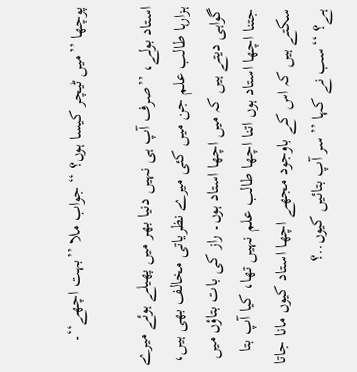پوچھا ’’میں ٹیچر کیسا ہوں؟ ‘‘جواب ملا ’’بہت اچھے‘‘۔

استاد بولے، ’’صرف آپ ہی نہیں دنیا بھر میں پھیلے ہوئے میرے ہزارہا طالب علم جن میں کئی میرے نظریاتی مخالف بھی ہیں، گواہی دیتے ہیں کہ میں اچھا استاد ہوں۔ راز کی بات بتاؤں میں جتنا اچھا استاد ہوں اتنا اچھا طالب علم نہیں تھا، کیا آپ بتا سکتے ہیں کہ اس کے باوجود مجھے اچھا استاد کیوں مانا جاتا ہے؟ ‘‘سب نے کہا ’’سر آپ بتائیں کیوں..؟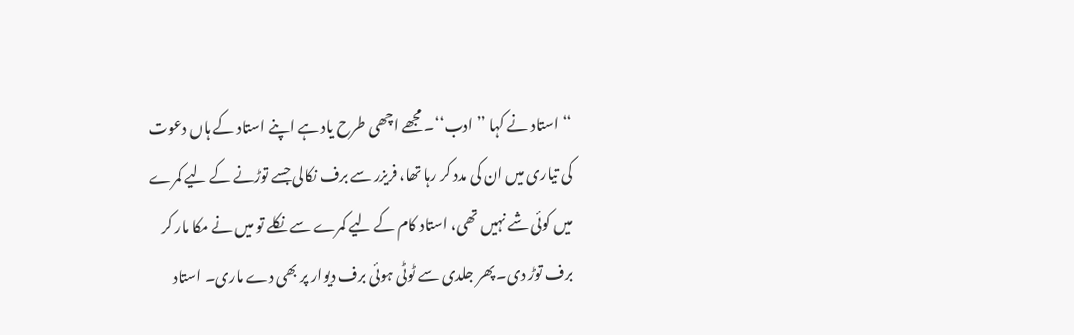‘‘ استاد نے کہا ’’ادب‘‘۔ مجھے اچھی طرح یاد ہے اپنے استاد کے ہاں دعوت کی تیاری میں ان کی مدد کر رہا تھا، فریزر سے برف نکالی جسے توڑنے کے لیے کمرے میں کوئی شے نہیں تھی، استاد کام کے لیے کمرے سے نکلے تو میں نے مکا مار کر برف توڑ دی۔ پھر جلدی سے ٹوٹی ہوئی برف دیوار پر بھی دے ماری۔ استاد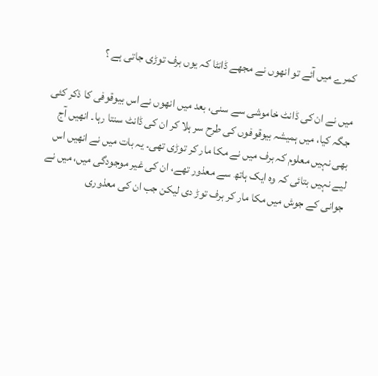کمرے میں آئے تو انھوں نے مجھے ڈانٹا کہ یوں برف توڑی جاتی ہے ؟

میں نے ان کی ڈانٹ خاموشی سے سنی، بعد میں انھوں نے اس بیوقوفی کا ذکر کئی جگہ کیا، میں ہمیشہ بیوقوفوں کی طرح سر ہلا کر ان کی ڈانٹ سنتا رہا۔ انھیں آج بھی نہیں معلوم کہ برف میں نے مکا مار کر توڑی تھی۔ یہ بات میں نے انھیں اس لیے نہیں بتائی کہ وہ ایک ہاتھ سے معذور تھے، ان کی غیر موجودگی میں، میں نے جوانی کے جوش میں مکا مار کر برف توڑ دی لیکن جب ان کی معذوری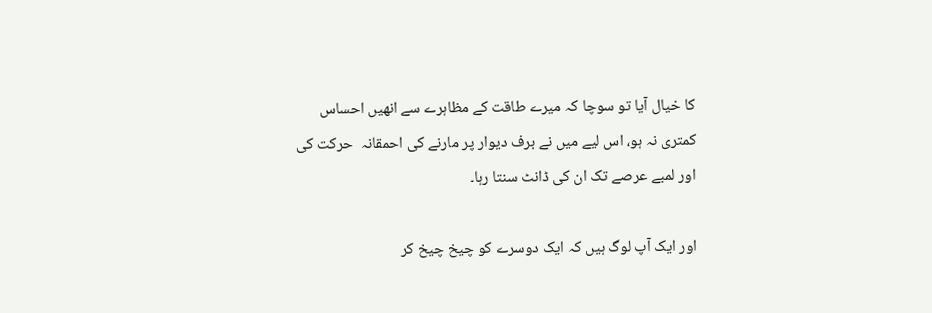کا خیال آیا تو سوچا کہ میرے طاقت کے مظاہرے سے انھیں احساس کمتری نہ ہو، اس لیے میں نے برف دیوار پر مارنے کی احمقانہ  حرکت کی اور لمبے عرصے تک ان کی ڈانٹ سنتا رہا۔

اور ایک آپ لوگ ہیں کہ ایک دوسرے کو چیخ چیخ کر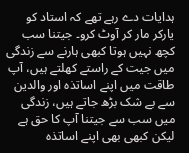ہدایات دے رہے تھے کہ استاد کو یارکر مار کر آوٹ کرو۔ جیتنا سب کچھ نہیں ہوتا کبھی ہارنے سے زندگی میں جیت کے راستے کھلتے ہیں، آپ طاقت میں اپنے اساتذہ اور والدین سے بے شک بڑھ جاتے ہیں، زندگی میں سب سے جیتنا آپ کا حق ہے لیکن کبھی بھی اپنے اساتذہ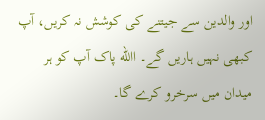اور والدین سے جیتنے کی کوشش نہ کریں، آپ کبھی نہیں ہاریں گے۔ االله پاک آپ کو ہر میدان میں سرخرو کرے گا۔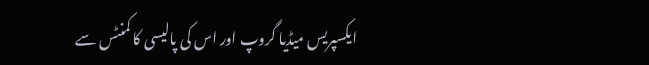ایکسپریس میڈیا گروپ اور اس کی پالیسی کا کمنٹس سے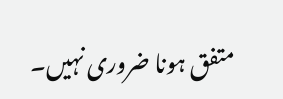متفق ہونا ضروری نہیں۔